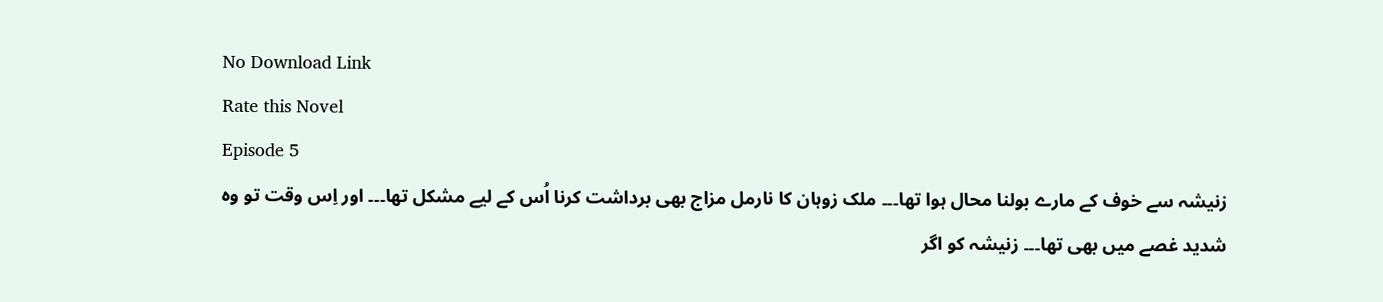No Download Link
Rate this Novel
Episode 5
زنیشہ سے خوف کے مارے بولنا محال ہوا تھا۔۔۔ ملک زوہان کا نارمل مزاج بھی برداشت کرنا اُس کے لیے مشکل تھا۔۔۔ اور اِس وقت تو وہ شدید غصے میں بھی تھا۔۔۔ زنیشہ کو اگر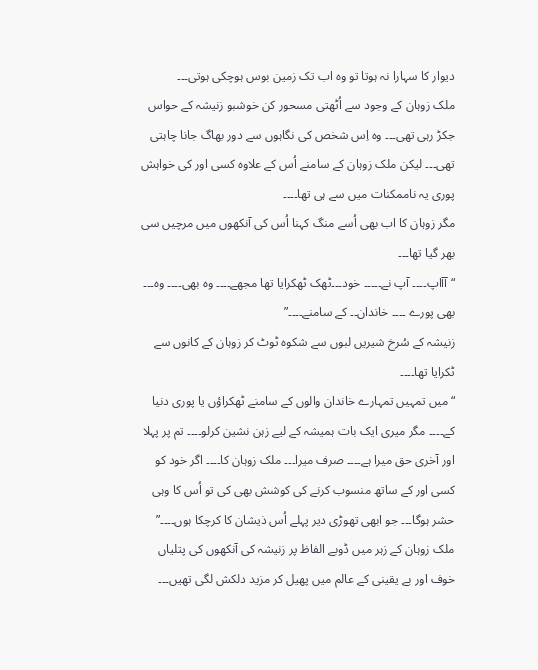دیوار کا سہارا نہ ہوتا تو وہ اب تک زمین بوس ہوچکی ہوتی۔۔۔
ملک زوہان کے وجود سے اُٹھتی مسحور کن خوشبو زنیشہ کے حواس جکڑ رہی تھی۔۔۔ وہ اِس شخص کی نگاہوں سے دور بھاگ جانا چاہتی تھی۔۔۔ لیکن ملک زوہان کے سامنے اُس کے علاوہ کسی اور کی خواہش پوری یہ ناممکنات میں سے ہی تھا۔۔۔۔
مگر زوہان کا اب بھی اُسے منگ کہنا اُس کی آنکھوں میں مرچیں سی بھر گیا تھا۔۔۔
“آآاپ۔۔۔۔ آپ نے۔۔۔۔۔ خود۔۔۔ٹھک ٹھکرایا تھا مجھے۔۔۔۔ وہ بھی۔۔۔۔ وہ۔۔۔ بھی پورے ۔۔۔۔ خاندان۔۔ کے سامنے۔۔۔۔”
زنیشہ کے سُرخ شیریں لبوں سے شکوہ ٹوٹ کر زوہان کے کانوں سے ٹکرایا تھا۔۔۔۔
“میں تمہیں تمہارے خاندان والوں کے سامنے ٹھکراؤں یا پوری دنیا کے۔۔۔۔ مگر میری ایک بات ہمیشہ کے لیے زہن نشین کرلو۔۔۔۔ تم پر پہلا اور آخری حق میرا ہے۔۔۔۔ صرف میرا۔۔۔ ملک زوہان کا۔۔۔۔ اگر خود کو کسی اور کے ساتھ منسوب کرنے کی کوشش بھی کی تو اُس کا وہی حشر ہوگا۔۔۔ جو ابھی تھوڑی دیر پہلے اُس ذیشان کا کرچکا ہوں۔۔۔۔”
ملک زوہان کے زہر میں ڈوبے الفاظ پر زنیشہ کی آنکھوں کی پتلیاں خوف اور بے یقینی کے عالم میں پھیل کر مزید دلکش لگی تھیں۔۔۔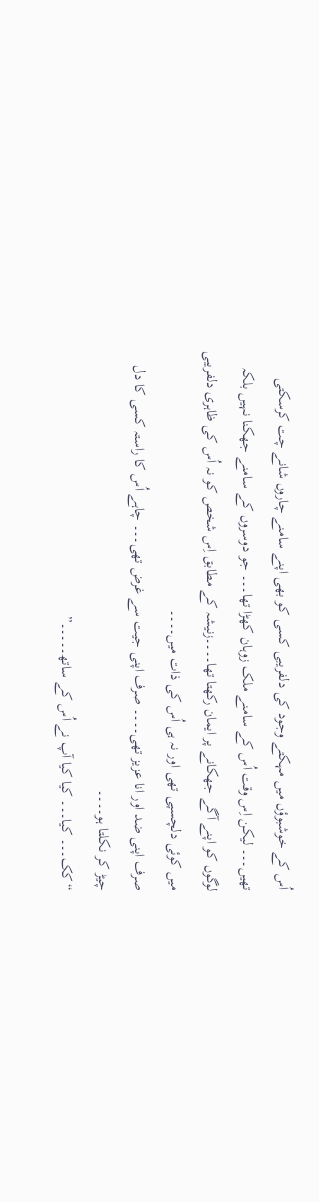اُس کے خوشبوؤں میں مہکتے وجود کی دلفریبی کسی کو بھی اپنے سامنے چاروں شانے چت کرسکتی تھیں۔۔۔ لیکن اِس وقت اُس کے سامنے ملک زوہان کھڑا تھا۔۔۔ جو دوسروں کے سامنے جھکنا نہیں بلکہ لوگوں کو اپنے آگے جھکانے پر ایمان رکھتا تھا۔۔۔۔زنیشہ کے مطابق اِس شخص کو نہ اُس کی ظاہری دلفریبی میں کوئی دلچسپی تھی اور نہ ہی اُس کی ذات میں۔۔۔۔
صرف اپنی ضد اور انا عزیز تھی۔۔۔۔ صرف اپنی جیت سے غرض تھی۔۔۔ چاہے اُس کا راستہ کسی کا دل چیڑ کر نکلتا ہو۔۔۔۔
“کک۔۔۔ کیا۔۔۔ کیا کیا آپ نے اُس کے ساتھ۔۔۔۔۔”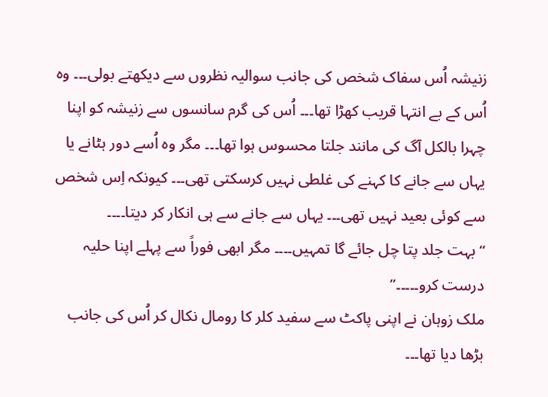زنیشہ اُس سفاک شخص کی جانب سوالیہ نظروں سے دیکھتے بولی۔۔۔ وہ اُس کے بے انتہا قریب کھڑا تھا۔۔۔ اُس کی گرم سانسوں سے زنیشہ کو اپنا چہرا بالکل آگ کی مانند جلتا محسوس ہوا تھا۔۔۔ مگر وہ اُسے دور ہٹانے یا یہاں سے جانے کا کہنے کی غلطی نہیں کرسکتی تھی۔۔۔ کیونکہ اِس شخص سے کوئی بعید نہیں تھی۔۔۔ یہاں سے جانے سے ہی انکار کر دیتا۔۔۔۔
“بہت جلد پتا چل جائے گا تمہیں۔۔۔۔ مگر ابھی فوراً سے پہلے اپنا حلیہ درست کرو۔۔۔۔۔”
ملک زوہان نے اپنی پاکٹ سے سفید کلر کا رومال نکال کر اُس کی جانب بڑھا دیا تھا۔۔۔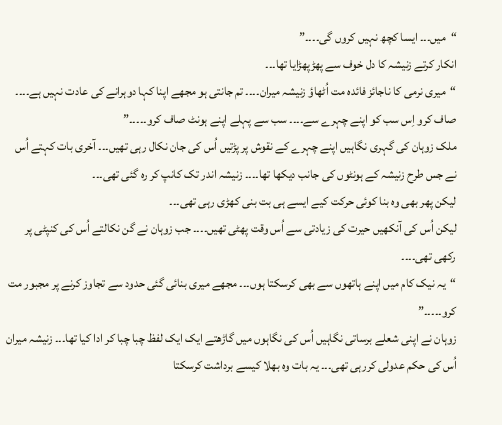“میں۔۔۔ ایسا کچھ نہیں کروں گی۔۔۔۔”
انکار کرتے زنیشہ کا دل خوف سے پھڑپھڑایا تھا۔۔۔
“میری نرمی کا ناجائز فائدہ مت اُٹھاؤ زنیشہ میران۔۔۔۔ تم جانتی ہو مجھے اپنا کہا دوہرانے کی عادت نہیں ہے۔۔۔۔ صاف کرو اِس سب کو اپنے چہرے سے۔۔۔۔ سب سے پہلے اپنے ہونٹ صاف کرو۔۔۔۔۔”
ملک زوہان کی گہری نگاہیں اپنے چہرے کے نقوش پر پڑتیں اُس کی جان نکال رہی تھیں۔۔۔ آخری بات کہتے اُس نے جس طرح زنیشہ کے ہونٹوں کی جانب دیکھا تھا۔۔۔۔ زنیشہ اندر تک کانپ کر رہ گئی تھی۔۔۔
لیکن پھر بھی وہ بنا کوئی حرکت کیے ایسے ہی بت بنی کھڑی رہی تھی۔۔۔
لیکن اُس کی آنکھیں حیرت کی زیادتی سے اُس وقت پھٹی تھیں۔۔۔۔ جب زوہان نے گن نکالتے اُس کی کنپٹی پر رکھی تھی۔۔۔۔
“یہ نیک کام میں اپنے ہاتھوں سے بھی کرسکتا ہوں۔۔۔ مجھے میری بنائی گئی حدود سے تجاوز کرنے پر مجبور مت کرو۔۔۔۔۔”
زوہان نے اپنی شعلے برساتی نگاہیں اُس کی نگاہوں میں گاڑھتے ایک ایک لفظ چبا چبا کر ادا کیا تھا۔۔۔ زنیشہ میران اُس کی حکم عدولی کررہی تھی۔۔۔ یہ بات وہ بھلا کیسے برداشت کرسکتا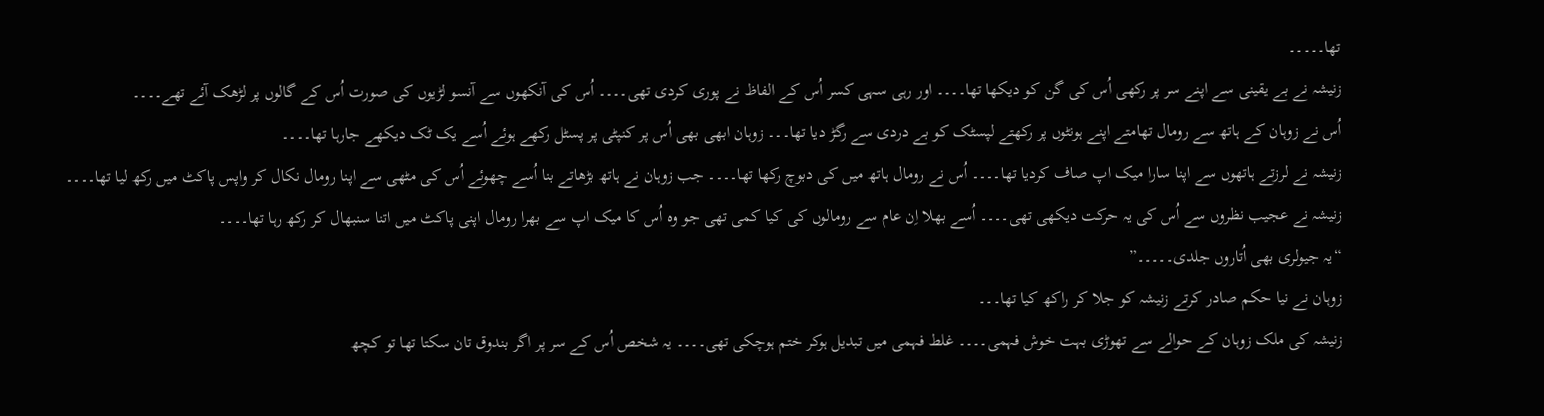تھا۔۔۔۔۔
زنیشہ نے بے یقینی سے اپنے سر پر رکھی اُس کی گن کو دیکھا تھا۔۔۔۔ اور رہی سہی کسر اُس کے الفاظ نے پوری کردی تھی۔۔۔۔ اُس کی آنکھوں سے آنسو لڑیوں کی صورت اُس کے گالوں پر لڑھک آئے تھے۔۔۔۔
اُس نے زوہان کے ہاتھ سے رومال تھامتے اپنے ہونٹوں پر رکھتے لپسٹک کو بے دردی سے رگڑ دیا تھا۔۔۔ زوہان ابھی بھی اُس پر کنپٹی پر پسٹل رکھے ہوئے اُسے یک ٹک دیکھے جارہا تھا۔۔۔۔
زنیشہ نے لرزتے ہاتھوں سے اپنا سارا میک اپ صاف کردیا تھا۔۔۔۔ اُس نے رومال ہاتھ میں کی دبوچ رکھا تھا۔۔۔۔ جب زوہان نے ہاتھ بڑھاتے بنا اُسے چھوئے اُس کی مٹھی سے اپنا رومال نکال کر واپس پاکٹ میں رکھ لیا تھا۔۔۔۔
زنیشہ نے عجیب نظروں سے اُس کی یہ حرکت دیکھی تھی۔۔۔۔ اُسے بھلا اِن عام سے رومالوں کی کیا کمی تھی جو وہ اُس کا میک اپ سے بھرا رومال اپنی پاکٹ میں اتنا سنبھال کر رکھ رہا تھا۔۔۔۔
“یہ جیولری بھی اُتاروں جلدی۔۔۔۔۔”
زوہان نے نیا حکم صادر کرتے زنیشہ کو جلا کر راکھ کیا تھا۔۔۔
زنیشہ کی ملک زوہان کے حوالے سے تھوڑی بہت خوش فہمی۔۔۔۔ غلط فہمی میں تبدیل ہوکر ختم ہوچکی تھی۔۔۔۔ یہ شخص اُس کے سر پر اگر بندوق تان سکتا تھا تو کچھ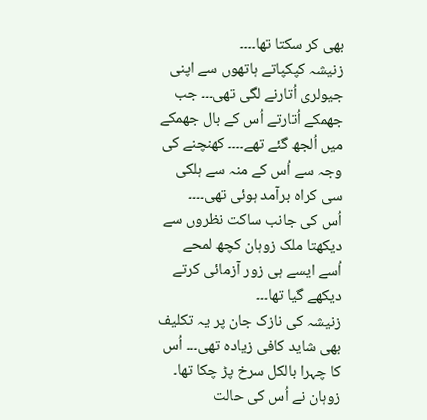بھی کر سکتا تھا۔۔۔۔
زنیشہ کپکپاتے ہاتھوں سے اپنی جیولری اُتارنے لگی تھی۔۔۔ جب جھمکے اُتارتے اُس کے بال جھمکے میں اُلجھ گئے تھے۔۔۔۔ کھنچنے کی وجہ سے اُس کے منہ سے ہلکی سی کراہ برآمد ہوئی تھی۔۔۔۔
اُس کی جانب ساکت نظروں سے دیکھتا ملک زوہان کچھ لمحے اُسے ایسے ہی زور آزمائی کرتے دیکھے گیا تھا۔۔۔
زنیشہ کی نازک جان پر یہ تکلیف بھی شاید کافی زیادہ تھی۔۔۔ اُس کا چہرا بالکل سرخ پڑ چکا تھا۔ زوہان نے اُس کی حالت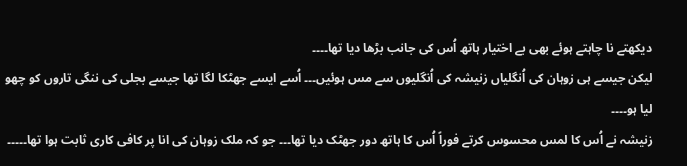دیکھتے نا چاہتے ہوئے بھی بے اختیار ہاتھ اُس کی جانب بڑھا دیا تھا۔۔۔۔
لیکن جیسے ہی زوہان کی اُنگلیاں زنیشہ کی اُنگلیوں سے مس ہوئیں۔۔۔ اُسے ایسے جھٹکا لگا تھا جیسے بجلی کی ننگی تاروں کو چھو لیا ہو۔۔۔۔
زنیشہ نے اُس کا لمس محسوس کرتے فوراً اُس کا ہاتھ دور جھٹک دیا تھا۔۔۔ جو کہ ملک زوہان کی انا پر کافی کاری ثابت ہوا تھا۔۔۔۔۔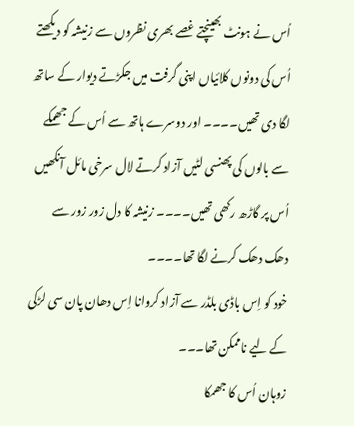اُس نے ہونٹ بھینچتے غصے بھری نظروں سے زنیشہ کو دیکھتے اُس کی دونوں کلائیاں اپنی گرفت میں جکڑتے دیوار کے ساتھ لگا دی تھیں۔۔۔۔ اور دوسرے ہاتھ سے اُس کے جھمکے سے بالوں کی پھنسی لٹیں آزاد کرتے لال سرخی مائل آنکھیں اُس پر گاڑھ رکھی تھیں۔۔۔۔ زنیشہ کا دل زور زور سے دھک دھک کرنے لگا تھا۔۔۔۔
خود کو اِس باڈی بلڈر سے آزاد کروانا اِس دھان پان سی لڑکی کے لیے ناممکن تھا۔۔۔
زوہان اُس کا جھمکا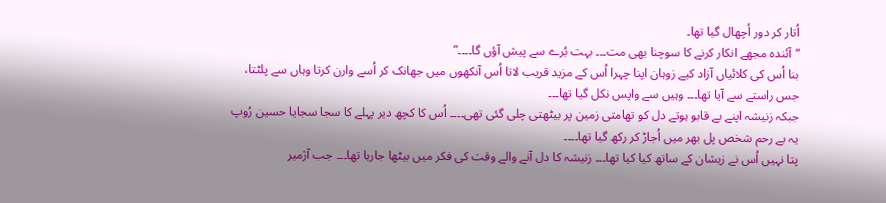اُتار کر دور اُچھال گیا تھا۔
“آئندہ مجھے انکار کرنے کا سوچنا بھی مت۔۔۔ بہت بُرے سے پیش آؤں گا۔۔۔۔”
بنا اُس کی کلائیاں آزاد کیے زوہان اپنا چہرا اُس کے مزید قریب لاتا اُس آنکھوں میں جھانک کر اُسے وارن کرتا وہاں سے پلٹتا، جس راستے سے آیا تھا۔۔۔ وہیں سے واپس نکل گیا تھا۔۔۔
جبکہ زنیشہ اپنے بے قابو ہوتے دل کو تھامتی زمین پر بیٹھتی چلی گئی تھی۔۔۔۔ اُس کا کچھ دیر پہلے کا سجا سجایا حسین رُوپ یہ بے رحم شخص پل بھر میں اُجاڑ کر رکھ گیا تھا۔۔۔۔
پتا نہیں اُس نے زیشان کے ساتھ کیا کیا تھا۔۔۔ زنیشہ کا دل آنے والے وقت کی فکر میں بیٹھا جارہا تھا۔۔۔ جب آژمیر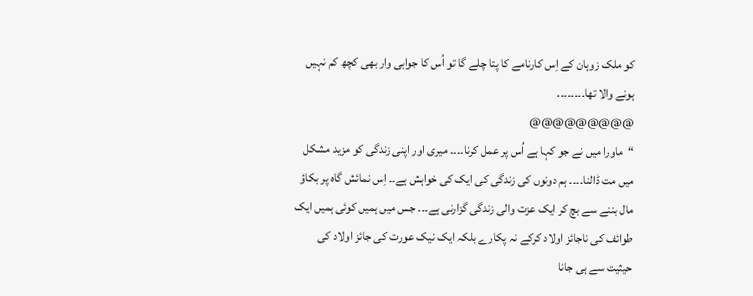کو ملک زوہان کے اِس کارنامے کا پتا چلے گا تو اُس کا جوابی وار بھی کچھ کم نہیں ہونے والا تھا۔۔۔۔۔۔۔۔
@@@@@@@@@
“ماورا میں نے جو کہا ہے اُس پر عمل کرنا۔۔۔۔ میری اور اپنی زندگی کو مزید مشکل میں مت ڈالنا۔۔۔۔ ہم دونوں کی زندگی کی ایک کی خواہش ہے۔۔ اِس نمائش گاہ پر بکاؤ مال بننے سے بچ کر ایک عزت والی زندگی گزارنی ہے۔۔۔ جس میں ہمیں کوئی ہمیں ایک طوائف کی ناجائز اولاد کرکے نہ پکارے بلکہ ایک نیک عورت کی جائز اولاد کی حیثیت سے ہی جانا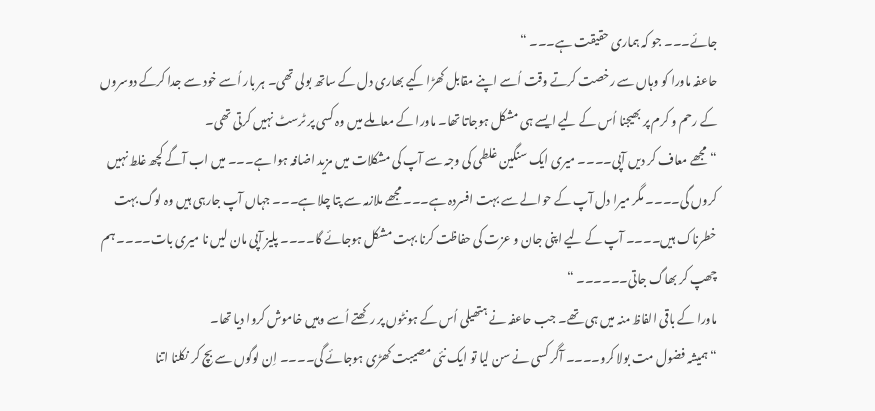جائے۔۔۔ جو کہ ہماری حقیقت ہے۔۔۔ “
حاعفہ ماورا کو وہاں سے رخصت کرتے وقت اُسے اپنے مقابل کھڑا کیے بھاری دل کے ساتھ بولی تھی۔ ہر بار اُسے خود سے جدا کرکے دوسروں کے رحم و کرم پر بھیجنا اُس کے لیے ایسے ہی مشکل ہوجاتا تھا۔ ماورا کے معاملے میں وہ کسی پر ٹرسٹ نہیں کرتی تھی۔
“مجھے معاف کر دیں آپی۔۔۔۔ میری ایک سنگین غلطی کی وجہ سے آپ کی مشکلات میں مزید اضافہ ہوا ہے۔۔۔ میں اب آگے کچھ غلط نہیں کروں گی۔۔۔۔ مگر میرا دل آپ کے حوالے سے بہت افسردہ ہے۔۔۔ مجھے ملازمہ سے پتا چلا ہے۔۔۔ جہاں آپ جارہی ہیں وہ لوگ بہت خطرناک ہیں۔۔۔۔ آپ کے لیے اپنی جان و عزت کی حفاظت کرنا بہت مشکل ہوجائے گا۔۔۔۔ پلیز آپی مان لیں نا میری بات۔۔۔۔ ہم چھپ کر بھاگ جاتی۔۔۔۔۔۔ “
ماورا کے باقی الفاظ منہ میں ہی تھے۔ جب حاعفہ نے ہتھیلی اُس کے ہونٹوں پر رکھتے اُسے وہیں خاموش کروا دیا تھا۔
“ہمیشہ فضول مت بولا کرو۔۔۔۔ آگر کسی نے سن لیا تو ایک نئی مصیبت کھڑی ہوجائے گی۔۔۔۔ اِن لوگوں سے بچ کر نکلنا اتنا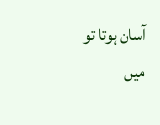آسان ہوتا تو میں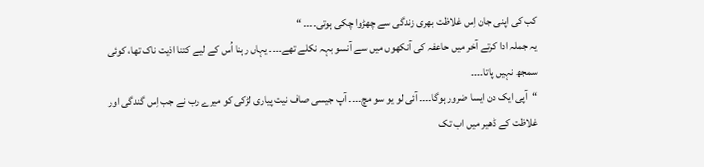کب کی اپنی جان اِس غلاظت بھری زندگی سے چھڑوا چکی ہوتی۔۔۔۔ “
یہ جملہ ادا کرتے آخر میں حاعفہ کی آنکھوں میں سے آنسو بہہ نکلے تھے۔۔۔۔ یہاں رہنا اُس کے لیے کتنا اذیت ناک تھا، کوئی سمجھ نہیں پاتا۔۔۔۔
“آپی ایک دن ایسا ضرور ہوگا۔۔۔۔ آئی لو یو سو مچ۔۔۔۔ آپ جیسی صاف نیت پیاری لڑکی کو میرے رب نے جب اِس گندگی اور غلاظت کے ڈھیر میں اب تک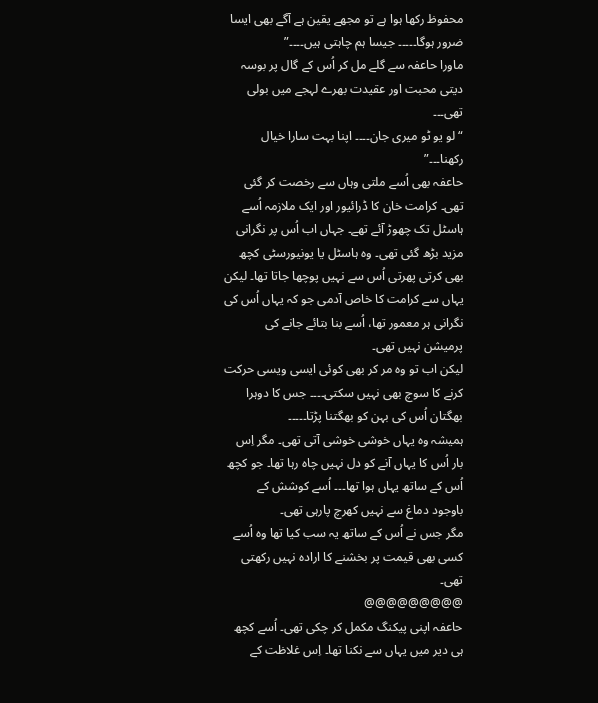محفوظ رکھا ہوا ہے تو مجھے یقین ہے آگے بھی ایسا ضرور ہوگا۔۔۔۔۔ جیسا ہم چاہتی ہیں۔۔۔۔”
ماورا حاعفہ سے گلے مل کر اُس کے گال پر بوسہ دیتی محبت اور عقیدت بھرے لہجے میں بولی تھی۔۔۔
“لو یو ٹو میری جان۔۔۔۔ اپنا بہت سارا خیال رکھنا۔۔۔”
حاعفہ بھی اُسے ملتی وہاں سے رخصت کر گئی تھی۔ کرامت خان کا ڈرائیور اور ایک ملازمہ اُسے ہاسٹل تک چھوڑ آئے تھے۔ جہاں اب اُس پر نگرانی مزید بڑھ گئی تھی۔ وہ ہاسٹل یا یونیورسٹی کچھ بھی کرتی پھرتی اُس سے نہیں پوچھا جاتا تھا۔ لیکن یہاں سے کرامت کا خاص آدمی جو کہ یہاں اُس کی نگرانی ہر معمور تھا، اُسے بنا بتائے جانے کی پرمیشن نہیں تھی۔
لیکن اب تو وہ مر کر بھی کوئی ایسی ویسی حرکت کرنے کا سوچ بھی نہیں سکتی۔۔۔۔ جس کا دوہرا بھگتان اُس کی بہن کو بھگتنا پڑتا۔۔۔۔۔
ہمیشہ وہ یہاں خوشی خوشی آتی تھی۔ مگر اِس بار اُس کا یہاں آنے کو دل نہیں چاہ رہا تھا۔ جو کچھ اُس کے ساتھ یہاں ہوا تھا۔۔۔ اُسے کوشش کے باوجود دماغ سے نہیں کھرچ پارہی تھی۔
مگر جس نے اُس کے ساتھ یہ سب کیا تھا وہ اُسے کسی بھی قیمت پر بخشنے کا ارادہ نہیں رکھتی تھی۔
@@@@@@@@@
حاعفہ اپنی پیکنگ مکمل کر چکی تھی۔ اُسے کچھ ہی دیر میں یہاں سے نکنا تھا۔ اِس غلاظت کے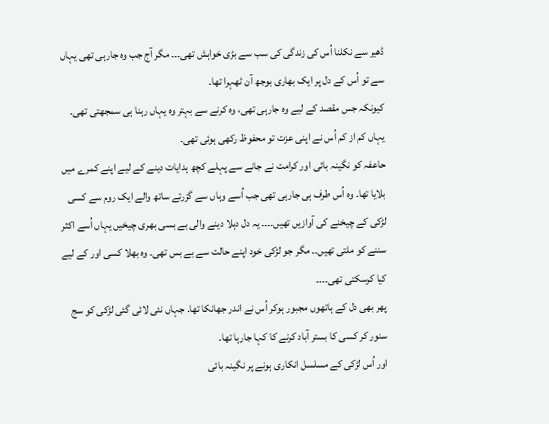ڈھیر سے نکلنا اُس کی زندگی کی سب سے بڑی خواہش تھی۔۔۔ مگر آج جب وہ جارہی تھی یہاں سے تو اُس کے دل پر ایک بھاری بوجھ آن ٹھہرا تھا۔
کیونکہ جس مقصد کے لیے وہ جارہی تھی، وہ کرنے سے بہتر وہ یہاں رہنا ہی سمجھتی تھی۔ یہاں کم از کم اُس نے اپنی عزت تو محفوظ رکھی ہوئی تھی۔
حاعفہ کو نگینہ بائی اور کرامت نے جانے سے پہلے کچھ ہدایات دینے کے لیے اپنے کمرے میں بلایا تھا۔ وہ اُس طرف ہی جارہی تھی جب اُسے وہاں سے گزرتے ساتھ والے ایک روم سے کسی لڑکی کے چیخنے کی آوازیں تھیں۔۔۔۔ یہ دل دہلا دینے والی بے بسی بھری چیخیں یہاں اُسے اکثر سننے کو ملتی تھیں۔۔ مگر جو لڑکی خود اپنے حالت سے بے بس تھی۔ وہ بھلا کسی اور کے لیے کیا کرسکتی تھی۔۔۔۔
پھر بھی دل کے ہاتھوں مجبور ہوکر اُس نے اندر جھانکا تھا. جہاں نئی لائی گئی لڑکی کو سج سنور کر کسی کا بستر آباد کرنے کا کہا جارہا تھا۔
اور اُس لڑکی کے مسلسل انکاری ہونے پر نگینہ بائی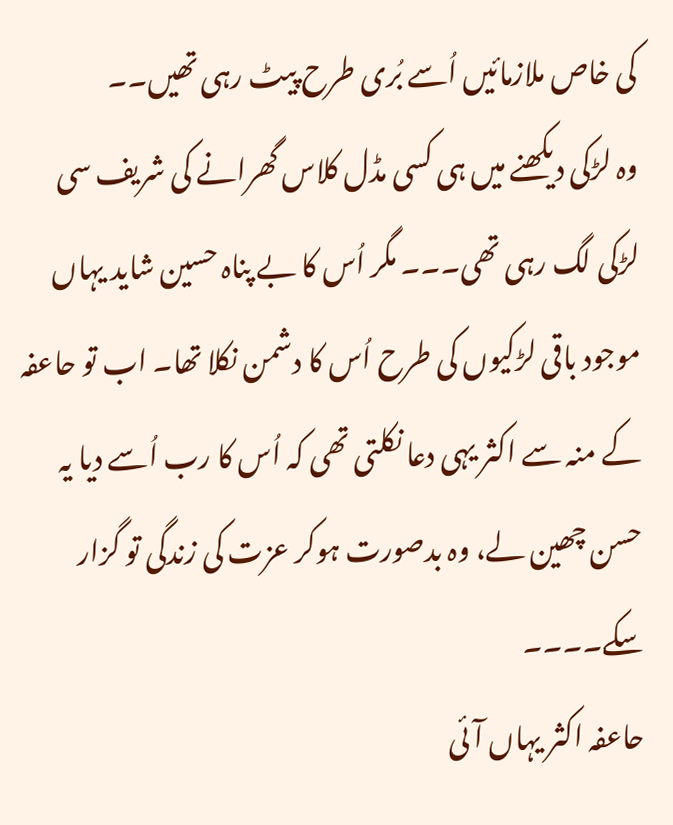کی خاص ملازمائیں اُسے بُری طرح پیٹ رہی تھیں۔۔
وہ لڑکی دیکھنے میں ہی کسی مڈل کلاس گھرانے کی شریف سی لڑکی لگ رہی تھی۔۔۔ مگر اُس کا بے پناہ حسین شاید یہاں موجود باقی لڑکیوں کی طرح اُس کا دشمن نکلا تھا۔ اب تو حاعفہ کے منہ سے اکثر یہی دعا نکلتی تھی کہ اُس کا رب اُسے دیا یہ حسن چھین لے، وہ بدصورت ہوکر عزت کی زندگی تو گزار سکے۔۔۔۔
حاعفہ اکثر یہاں آئی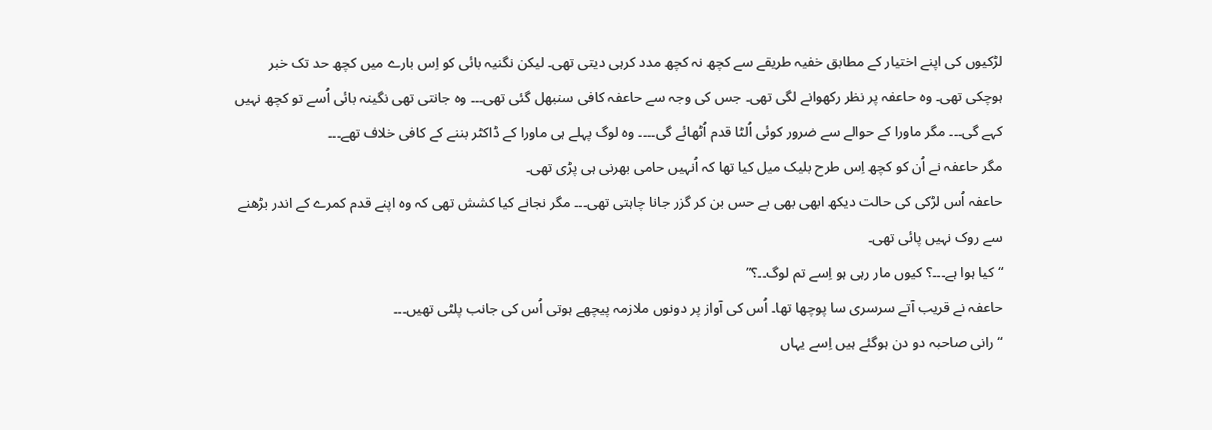لڑکیوں کی اپنے اختیار کے مطابق خفیہ طریقے سے کچھ نہ کچھ مدد کرہی دیتی تھی۔ لیکن نگنیہ بائی کو اِس بارے میں کچھ حد تک خبر ہوچکی تھی۔ وہ حاعفہ پر نظر رکھوانے لگی تھی۔ جس کی وجہ سے حاعفہ کافی سنبھل گئی تھی۔۔۔ وہ جانتی تھی نگینہ بائی اُسے تو کچھ نہیں کہے گی۔۔۔ مگر ماورا کے حوالے سے ضرور کوئی اُلٹا قدم اُٹھائے گی۔۔۔۔ وہ لوگ پہلے ہی ماورا کے ڈاکٹر بننے کے کافی خلاف تھے۔۔۔
مگر حاعفہ نے اُن کو کچھ اِس طرح بلیک میل کیا تھا کہ اُنہیں حامی بھرنی ہی پڑی تھی۔
حاعفہ اُس لڑکی کی حالت دیکھ ابھی بھی بے حس بن کر گزر جانا چاہتی تھی۔۔۔ مگر نجانے کیا کشش تھی کہ وہ اپنے قدم کمرے کے اندر بڑھنے سے روک نہیں پائی تھی۔
“کیا ہوا ہے۔۔۔؟ کیوں مار رہی ہو اِسے تم لوگ۔۔؟”
حاعفہ نے قریب آتے سرسری سا پوچھا تھا۔ اُس کی آواز پر دونوں ملازمہ پیچھے ہوتی اُس کی جانب پلٹی تھیں۔۔۔
“رانی صاحبہ دو دن ہوگئے ہیں اِسے یہاں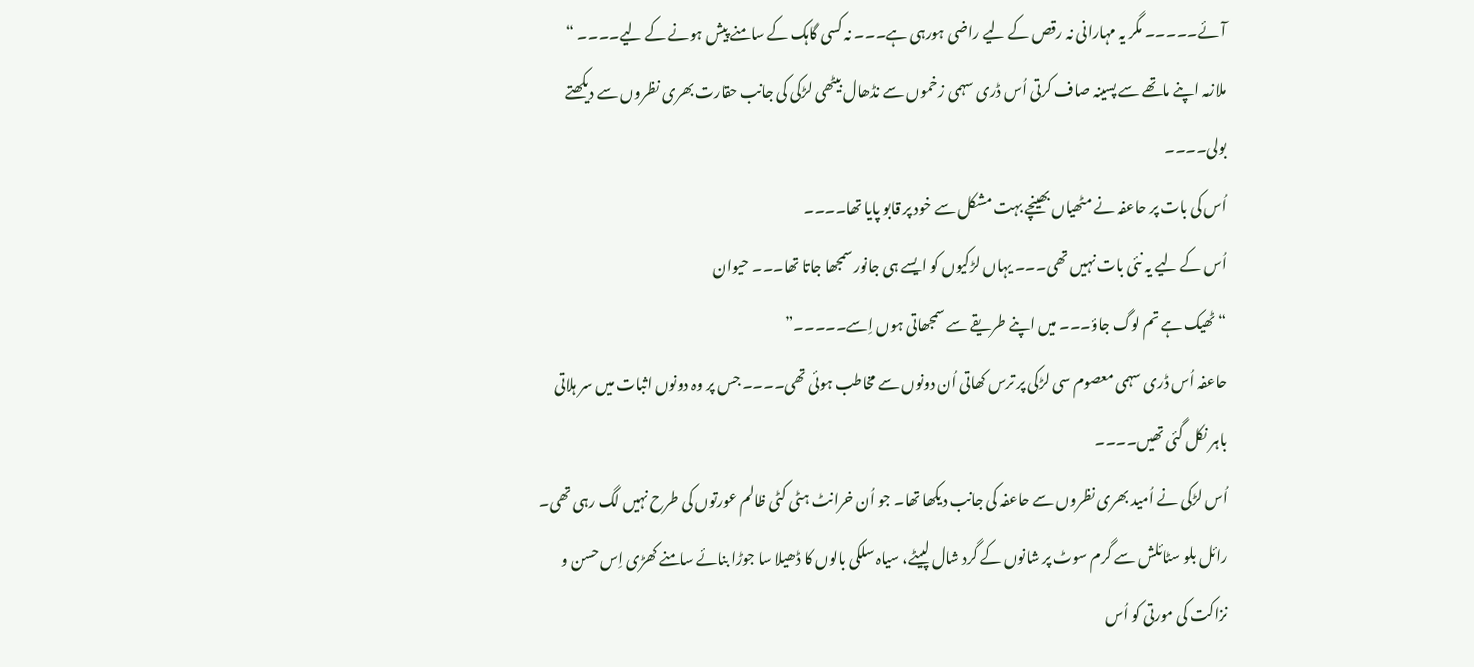آئے۔۔۔۔۔ مگر یہ مہارانی نہ رقص کے لیے راضی ہورہی ہے۔۔۔ نہ کسی گاہک کے سامنے پیش ہونے کے لیے۔۔۔۔ “
ملازمہ اپنے ماتھے سے پسینہ صاف کرتی اُس ڈری سہمی زخموں سے نڈھال بیٹھی لڑکی کی جانب حقارت بھری نظروں سے دیکھتے بولی۔۔۔۔
اُس کی بات پر حاعفہ نے مٹھیاں بھینچے بہت مشکل سے خود پر قابو پایا تھا۔۔۔۔
اُس کے لیے یہ نئی بات نہیں تھی۔۔۔ یہاں لڑکیوں کو ایسے ہی جانور سمجھا جاتا تھا۔۔۔ حیوان
“ٹھیک ہے تم لوگ جاؤ۔۔۔ میں اپنے طریقے سے سمجھاتی ہوں اِسے۔۔۔۔۔”
حاعفہ اُس ڈری سہمی معصوم سی لڑکی پر ترس کھاتی اُن دونوں سے مخاطب ہوئی تھی۔۔۔۔ جس پر وہ دونوں اثبات میں سر ہلاتی باہر نکل گئی تھیں۔۔۔۔
اُس لڑکی نے اُمید بھری نظروں سے حاعفہ کی جانب دیکھا تھا۔ جو اُن خرانٹ ہٹی کٹی ظالم عورتوں کی طرح نہیں لگ رہی تھی۔
رائل بلو سٹائلش سے گرم سوٹ پر شانوں کے گرد شال لپیٹے، سیاہ سلکی بالوں کا ڈھیلا سا جوڑا بنائے سامنے کھڑی اِس حسن و نزاکت کی مورتی کو اُس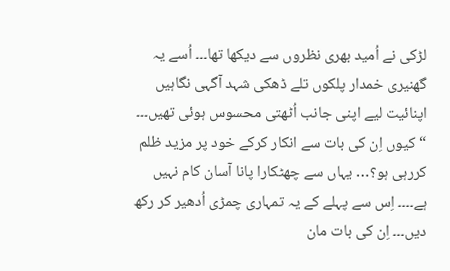لڑکی نے اُمید بھری نظروں سے دیکھا تھا۔۔۔ اُسے یہ گھنیری خمدار پلکوں تلے ڈھکی شہد آگہی نگاہیں اپنائیت لیے اپنی جانب اُٹھتی محسوس ہوئی تھیں۔۔۔
“کیوں اِن کی بات سے انکار کرکے خود پر مزید ظلم کررہی ہو؟… یہاں سے چھٹکارا پانا آسان کام نہیں ہے۔۔۔۔ اِس سے پہلے کے یہ تمہاری چمڑی اُدھیر کر رکھ دیں۔۔۔ اِن کی بات مان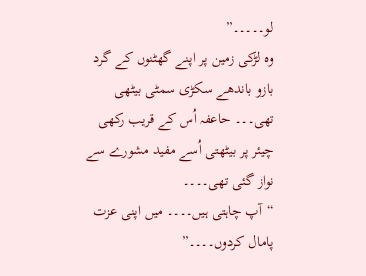لو۔۔۔۔۔”
وہ لڑکی زمین پر اپنے گھٹنوں کے گرد بازو باندھے سکڑی سمٹی بیٹھی تھی۔۔۔ حاعفہ اُس کے قریب رکھی چیئر پر بیٹھتی اُسے مفید مشورے سے نواز گئی تھی۔۔۔۔
“آپ چاہتی ہیں۔۔۔۔ میں اپنی عزت پامال کردوں۔۔۔۔”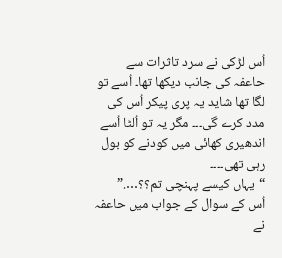اُس لڑکی نے سرد تاثرات سے حاعفہ کی جانب دیکھا تھا۔ اُسے تو لگا تھا شاید یہ پری پیکر اُس کی مدد کرے گی۔۔۔ مگر یہ تو اُلٹا اُسے اندھیری کھائی میں کودنے کو بول رہی تھی۔۔۔۔
“یہاں کیسے پہنچی تم؟؟….”
اُس کے سوال کے جواب میں حاعفہ نے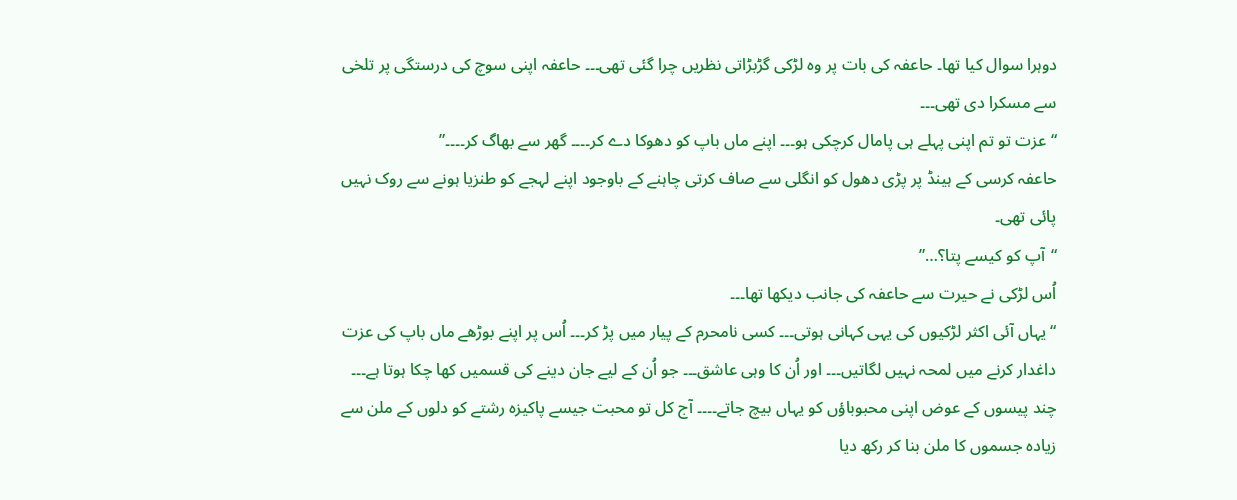دوہرا سوال کیا تھا۔ حاعفہ کی بات پر وہ لڑکی گڑبڑاتی نظریں چرا گئی تھی۔۔۔ حاعفہ اپنی سوچ کی درستگی پر تلخی سے مسکرا دی تھی۔۔۔
“عزت تو تم اپنی پہلے ہی پامال کرچکی ہو۔۔۔ اپنے ماں باپ کو دھوکا دے کر۔۔۔۔ گھر سے بھاگ کر۔۔۔۔”
حاعفہ کرسی کے ہینڈ پر پڑی دھول کو انگلی سے صاف کرتی چاہنے کے باوجود اپنے لہجے کو طنزیا ہونے سے روک نہیں پائی تھی۔
“آپ کو کیسے پتا؟…”
اُس لڑکی نے حیرت سے حاعفہ کی جانب دیکھا تھا۔۔۔
“یہاں آئی اکثر لڑکیوں کی یہی کہانی ہوتی۔۔۔ کسی نامحرم کے پیار میں پڑ کر۔۔۔ اُس پر اپنے بوڑھے ماں باپ کی عزت داغدار کرنے میں لمحہ نہیں لگاتیں۔۔۔ اور اُن کا وہی عاشق۔۔۔ جو اُن کے لیے جان دینے کی قسمیں کھا چکا ہوتا ہے۔۔۔ چند پیسوں کے عوض اپنی محبوباؤں کو یہاں بیچ جاتے۔۔۔۔ آج کل تو محبت جیسے پاکیزہ رشتے کو دلوں کے ملن سے زیادہ جسموں کا ملن بنا کر رکھ دیا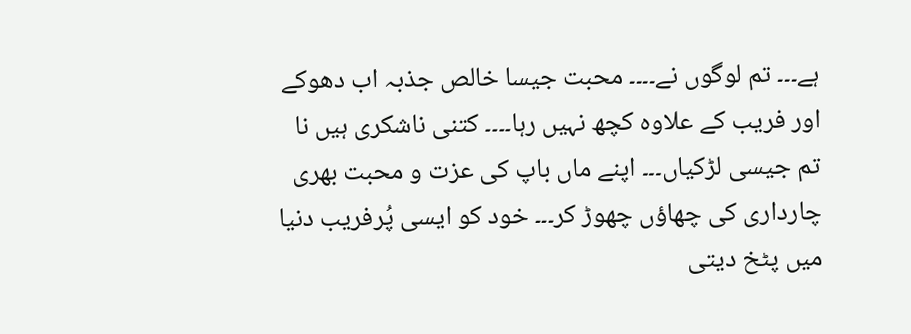ہے۔۔۔ تم لوگوں نے۔۔۔۔ محبت جیسا خالص جذبہ اب دھوکے اور فریب کے علاوہ کچھ نہیں رہا۔۔۔۔ کتنی ناشکری ہیں نا تم جیسی لڑکیاں۔۔۔ اپنے ماں باپ کی عزت و محبت بھری چارداری کی چھاؤں چھوڑ کر۔۔۔ خود کو ایسی پُرفریب دنیا میں پٹخ دیتی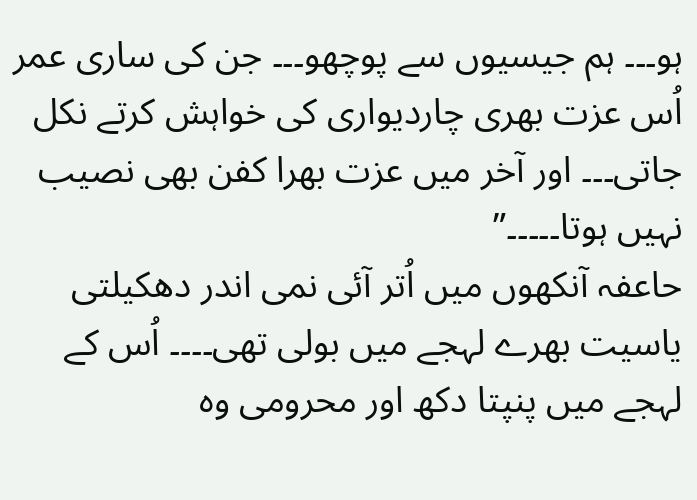ہو۔۔۔ ہم جیسیوں سے پوچھو۔۔۔ جن کی ساری عمر اُس عزت بھری چاردیواری کی خواہش کرتے نکل جاتی۔۔۔ اور آخر میں عزت بھرا کفن بھی نصیب نہیں ہوتا۔۔۔۔۔”
حاعفہ آنکھوں میں اُتر آئی نمی اندر دھکیلتی یاسیت بھرے لہجے میں بولی تھی۔۔۔۔ اُس کے لہجے میں پنپتا دکھ اور محرومی وہ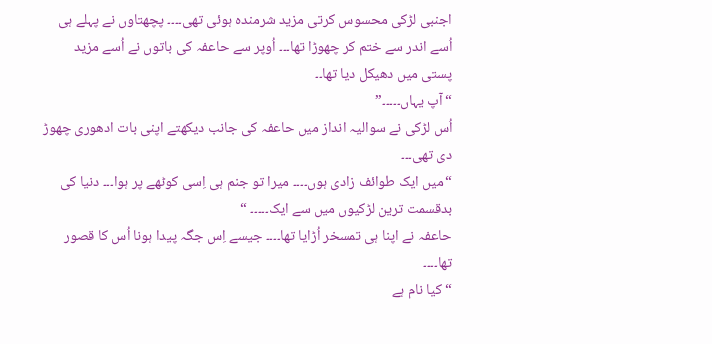اجنبی لڑکی محسوس کرتی مزید شرمندہ ہوئی تھی۔۔۔۔ پچھتاوں نے پہلے ہی اُسے اندر سے ختم کر چھوڑا تھا۔۔۔ اُوپر سے حاعفہ کی باتوں نے اُسے مزید پستی میں دھیکل دیا تھا۔۔
“آپ یہاں۔۔۔۔۔”
اُس لڑکی نے سوالیہ انداز میں حاعفہ کی جانب دیکھتے اپنی بات ادھوری چھوڑ دی تھی۔۔۔
“میں ایک طوائف زادی ہوں۔۔۔۔ میرا تو جنم ہی اِسی کوٹھے پر ہوا۔۔۔ دنیا کی بدقسمت ترین لڑکیوں میں سے ایک۔۔۔۔۔ “
حاعفہ نے اپنا ہی تمسخر اُڑایا تھا۔۔۔۔ جیسے اِس جگہ پیدا ہونا اُس کا قصور تھا۔۔۔۔
“کیا نام ہے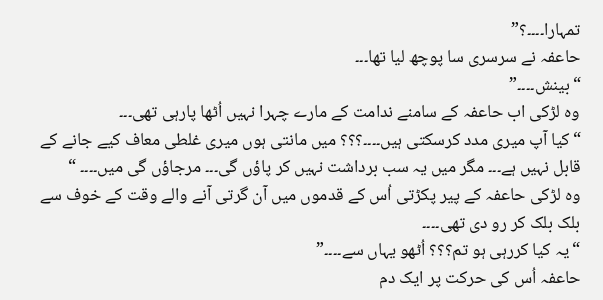تمہارا۔۔۔۔؟”
حاعفہ نے سرسری سا پوچھ لیا تھا۔۔۔
“بینش۔۔۔۔”
وہ لڑکی اب حاعفہ کے سامنے ندامت کے مارے چہرا نہیں اُٹھا پارہی تھی۔۔۔
“کیا آپ میری مدد کرسکتی ہیں۔۔۔۔؟؟؟ میں مانتی ہوں میری غلطی معاف کیے جانے کے قابل نہیں ہے۔۔۔ مگر میں یہ سب برداشت نہیں کر پاؤں گی۔۔۔ مرجاؤں گی میں۔۔۔۔ “
وہ لڑکی حاعفہ کے پیر پکڑتی اُس کے قدموں میں آن گرتی آنے والے وقت کے خوف سے بلک بلک کر رو دی تھی۔۔۔۔
“یہ کیا کررہی ہو تم؟؟؟ اُٹھو یہاں سے۔۔۔۔”
حاعفہ اُس کی حرکت پر ایک دم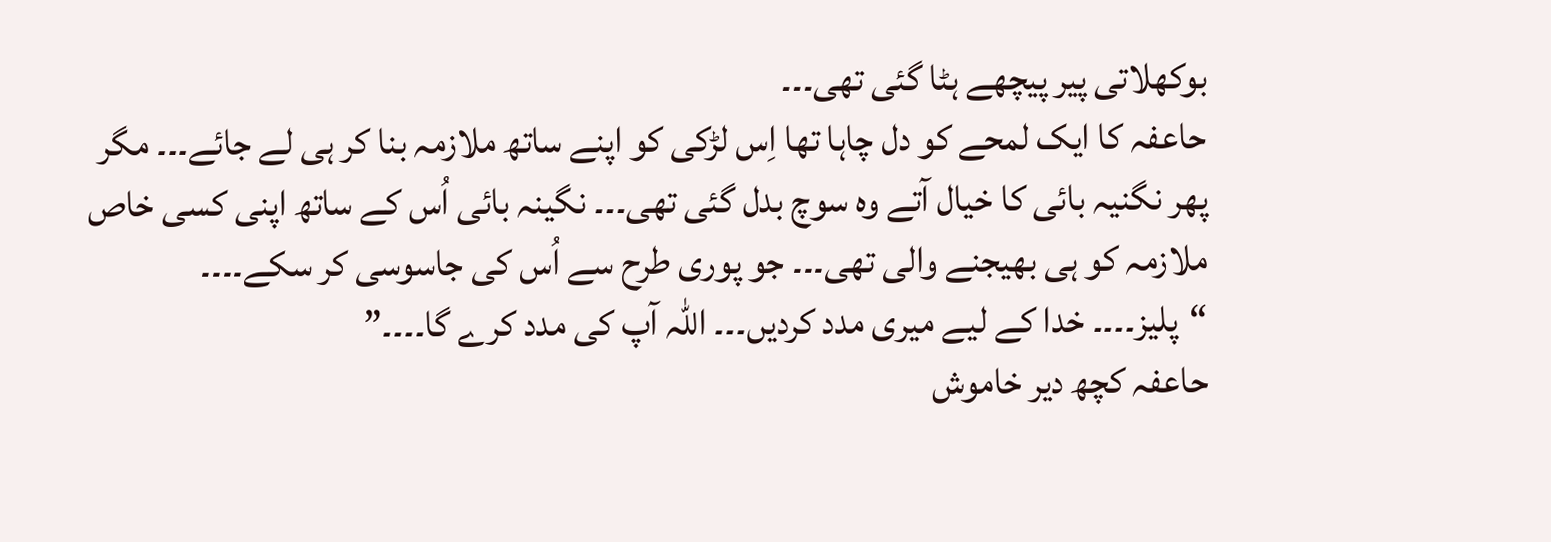بوکھلاتی پیر پیچھے ہٹا گئی تھی۔۔۔
حاعفہ کا ایک لمحے کو دل چاہا تھا اِس لڑکی کو اپنے ساتھ ملازمہ بنا کر ہی لے جائے۔۔۔ مگر پھر نگنیہ بائی کا خیال آتے وہ سوچ بدل گئی تھی۔۔۔ نگینہ بائی اُس کے ساتھ اپنی کسی خاص ملازمہ کو ہی بھیجنے والی تھی۔۔۔ جو پوری طرح سے اُس کی جاسوسی کر سکے۔۔۔۔
“پلیز۔۔۔۔ خدا کے لیے میری مدد کردیں۔۔۔ اللہ آپ کی مدد کرے گا۔۔۔۔”
حاعفہ کچھ دیر خاموش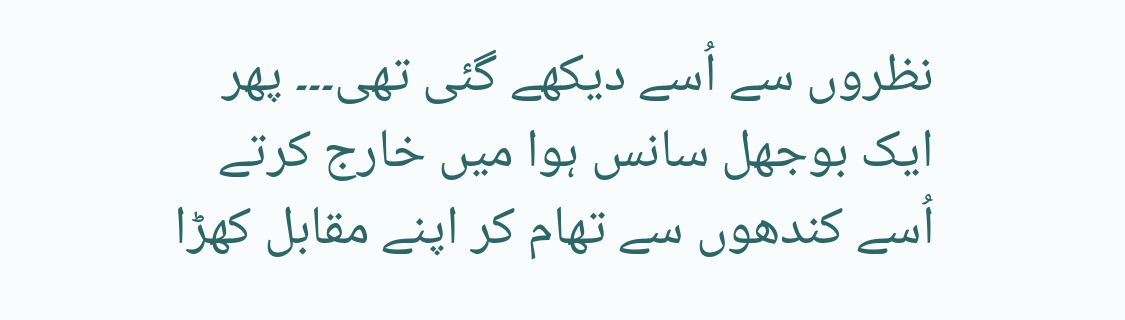نظروں سے اُسے دیکھے گئی تھی۔۔۔ پھر ایک بوجھل سانس ہوا میں خارج کرتے اُسے کندھوں سے تھام کر اپنے مقابل کھڑا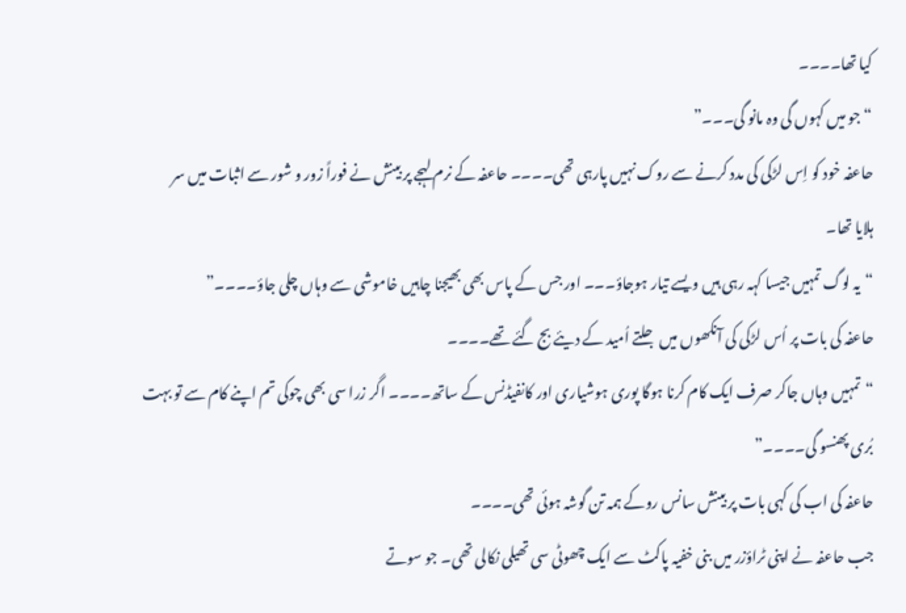کیا تھا۔۔۔۔
“جو میں کہوں گی وہ مانو گی۔۔۔”
حاعفہ خود کو اِس لڑکی کی مدد کرنے سے روک نہیں پارہی تھی۔۔۔۔ حاعفہ کے نرم لہجے پر بینش نے فوراً زور و شور سے اثبات میں سر ہلایا تھا۔
“یہ لوگ تمہیں جیسا کہہ رہی ہیں ویسے تیار ہوجاؤ۔۔۔ اور جس کے پاس بھی بھیجنا چاہیں خاموشی سے وہاں چلی جاؤ۔۔۔۔”
حاعفہ کی بات پر اُس لڑکی کی آنکھوں میں جلتے اُمید کے دیئے بج گئے تھے۔۔۔۔
“تمہیں وہاں جاکر صرف ایک کام کرنا ہوگا پوری ہوشیاری اور کانفیڈنس کے ساتھ۔۔۔۔ اگر زرا سی بھی چوکی تم اپنے کام سے تو بہت بُری پھنسو گی۔۔۔۔”
حاعفہ کی اب کی کہی بات پر بینش سانس روکے ہمہ تن گوشہ ہوئی تھی۔۔۔۔
جب حاعفہ نے اپنی ٹراؤزر میں بنی خفیہ پاکٹ سے ایک چھوٹی سی تھیلی نکالی تھی۔ جو سوتے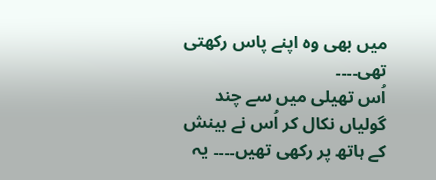میں بھی وہ اپنے پاس رکھتی تھی۔۔۔۔
اُس تھیلی میں سے چند گولیاں نکال کر اُس نے بینش کے ہاتھ پر رکھی تھیں۔۔۔۔ یہ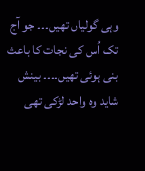وہی گولیاں تھیں۔۔۔ جو آج تک اُس کی نجات کا باعث بنی ہوئی تھیں۔۔۔۔ بینش شاید وہ واحد لڑکی تھی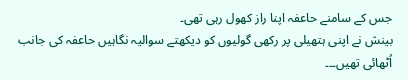جس کے سامنے حاعفہ اپنا راز کھول رہی تھی۔
بینش نے اپنی ہتھیلی پر رکھی گولیوں کو دیکھتے سوالیہ نگاہیں حاعفہ کی جانب اُٹھائی تھیں۔۔۔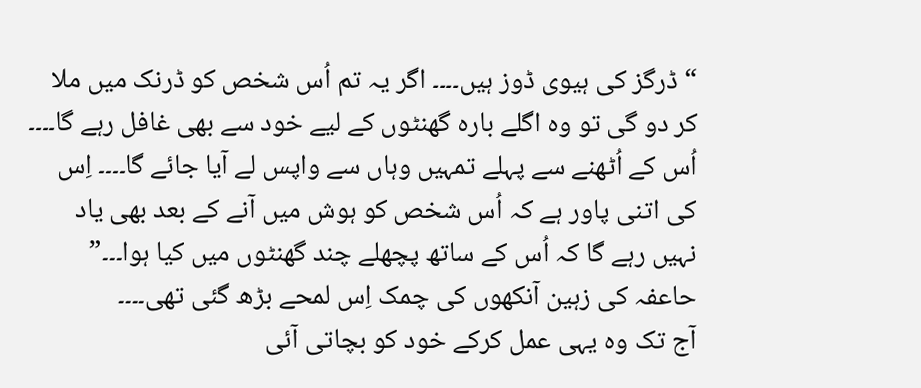“ڈرگز کی ہیوی ڈوز ہیں۔۔۔۔ اگر یہ تم اُس شخص کو ڈرنک میں ملا کر دو گی تو وہ اگلے بارہ گھنٹوں کے لیے خود سے بھی غافل رہے گا۔۔۔۔ اُس کے اُٹھنے سے پہلے تمہیں وہاں سے واپس لے آیا جائے گا۔۔۔۔ اِس کی اتنی پاور ہے کہ اُس شخص کو ہوش میں آنے کے بعد بھی یاد نہیں رہے گا کہ اُس کے ساتھ پچھلے چند گھنٹوں میں کیا ہوا۔۔۔”
حاعفہ کی زہین آنکھوں کی چمک اِس لمحے بڑھ گئی تھی۔۔۔۔
آج تک وہ یہی عمل کرکے خود کو بچاتی آئی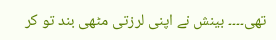تھی۔۔۔۔ بینش نے اپنی لرزتی مٹھی بند تو کر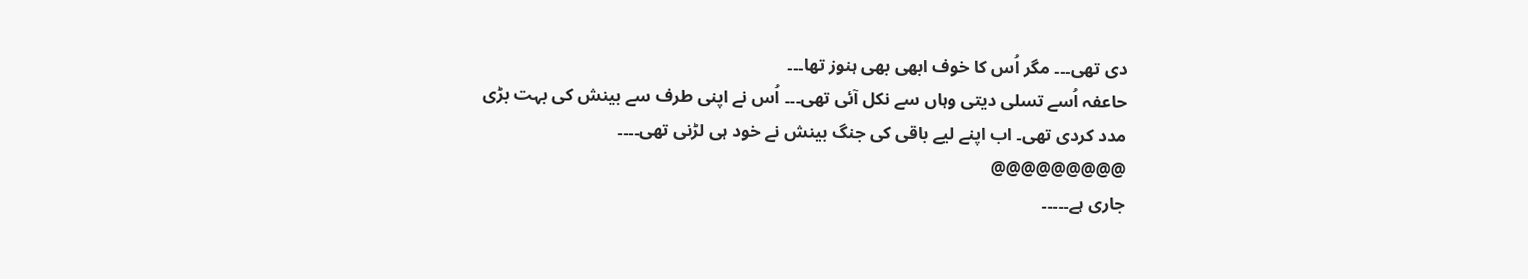دی تھی۔۔۔ مگر اُس کا خوف ابھی بھی ہنوز تھا۔۔۔
حاعفہ اُسے تسلی دیتی وہاں سے نکل آئی تھی۔۔۔ اُس نے اپنی طرف سے بینش کی بہت بڑی مدد کردی تھی۔ اب اپنے لیے باقی کی جنگ بینش نے خود ہی لڑنی تھی۔۔۔۔
@@@@@@@@@
جاری ہے۔۔۔۔۔